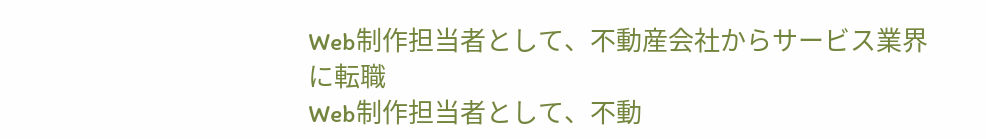Web制作担当者として、不動産会社からサービス業界に転職
Web制作担当者として、不動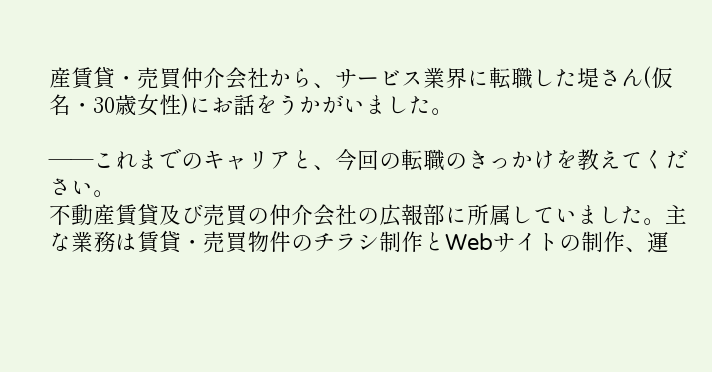産賃貸・売買仲介会社から、サービス業界に転職した堤さん(仮名・30歳女性)にお話をうかがいました。

――これまでのキャリアと、今回の転職のきっかけを教えてください。
不動産賃貸及び売買の仲介会社の広報部に所属していました。主な業務は賃貸・売買物件のチラシ制作とWebサイトの制作、運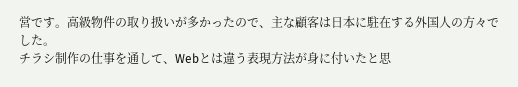営です。高級物件の取り扱いが多かったので、主な顧客は日本に駐在する外国人の方々でした。
チラシ制作の仕事を通して、Webとは違う表現方法が身に付いたと思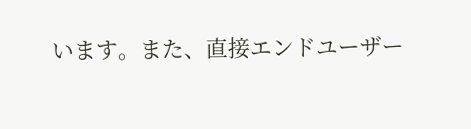います。また、直接エンドユーザー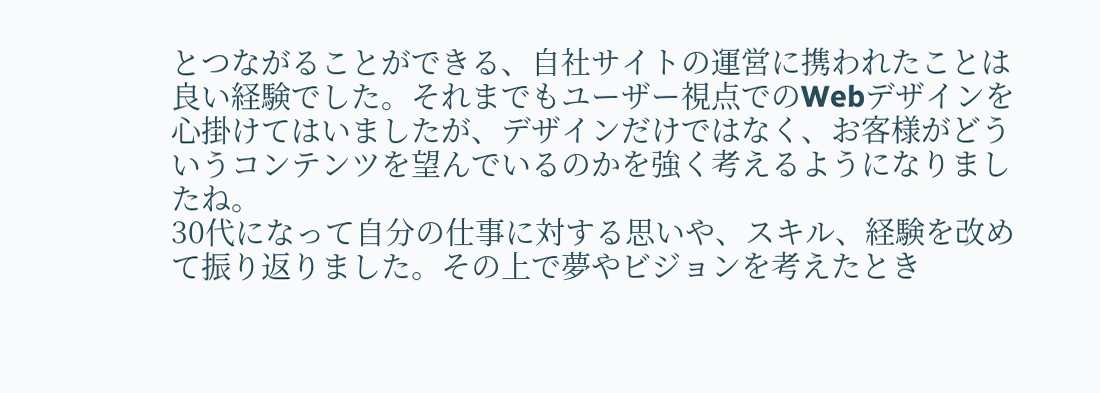とつながることができる、自社サイトの運営に携われたことは良い経験でした。それまでもユーザー視点でのWebデザインを心掛けてはいましたが、デザインだけではなく、お客様がどういうコンテンツを望んでいるのかを強く考えるようになりましたね。
30代になって自分の仕事に対する思いや、スキル、経験を改めて振り返りました。その上で夢やビジョンを考えたとき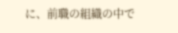に、前職の組織の中で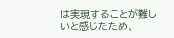は実現することが難しいと感じたため、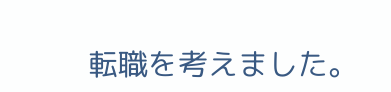転職を考えました。